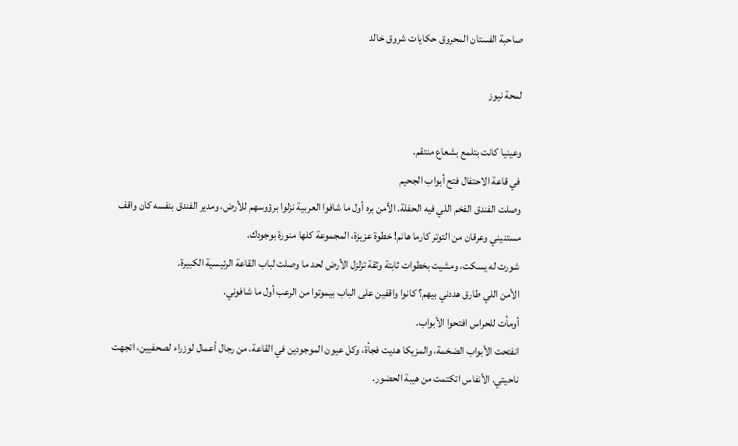صاحبة الفستان المحروق حكايات شروق خالد

لمحة نيوز

وعينيا كانت بتلمع بشعاع منتقم.
في قاعة الاحتفال فتح أبواب الجحيم
وصلت الفندق الفخم اللي فيه الحفلة. الأمن بره أول ما شافوا العربية نزلوا برؤوسهم للأرض، ومدير الفندق بنفسه كان واقف مستنيني وعرقان من التوتر كارما هانم! خطوة عزيزة، المجموعة كلها منورة بوجودك.
شورت له يسكت، ومشيت بخطوات ثابتة وثقة تزلزل الأرض لحد ما وصلت لباب القاعة الرئيسية الكبيرة.
الأمن اللي طارق هددني بيهم؟ كانوا واقفين على الباب بيموتوا من الرعب أول ما شافوني.
أومأت للحراس افتحوا الأبواب.
انفتحت الأبواب الضخمة، والمزيكا هديت فجأة، وكل عيون الموجودين في القاعة، من رجال أعمال لوزراء لصحفيين، اتجهت ناحيتي. الأنفاس اتكتمت من هيبة الحضور.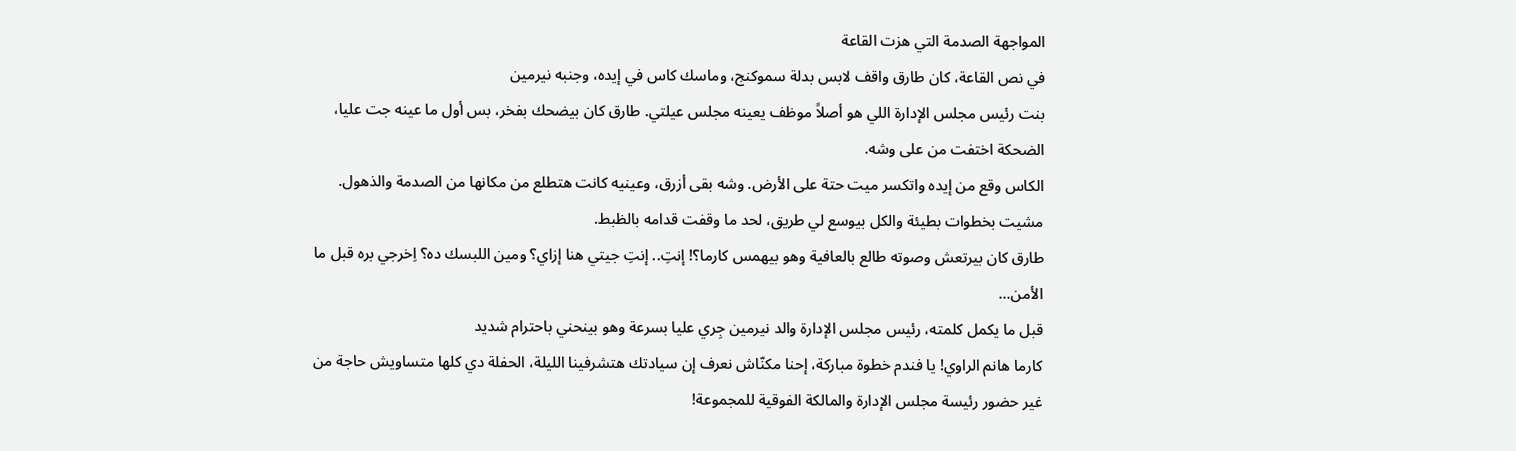المواجهة الصدمة التي هزت القاعة
في نص القاعة، كان طارق واقف لابس بدلة سموكنج، وماسك كاس في إيده، وجنبه نيرمين
بنت رئيس مجلس الإدارة اللي هو أصلاً موظف يعينه مجلس عيلتي. طارق كان بيضحك بفخر، بس أول ما عينه جت عليا، الضحكة اختفت من على وشه.
الكاس وقع من إيده واتكسر ميت حتة على الأرض. وشه بقى أزرق، وعينيه كانت هتطلع من مكانها من الصدمة والذهول.
مشيت بخطوات بطيئة والكل بيوسع لي طريق، لحد ما وقفت قدامه بالظبط.
طارق كان بيرتعش وصوته طالع بالعافية وهو بيهمس كارما؟! إنتِ.. إنتِ جيتي هنا إزاي؟ ومين اللبسك ده؟ اِخرجي بره قبل ما الأمن...
قبل ما يكمل كلمته، رئيس مجلس الإدارة والد نيرمين جِري عليا بسرعة وهو بينحني باحترام شديد
كارما هانم الراوي! يا فندم خطوة مباركة، إحنا مكنّاش نعرف إن سيادتك هتشرفينا الليلة، الحفلة دي كلها متساويش حاجة من غير حضور رئيسة مجلس الإدارة والمالكة الفوقية للمجموعة!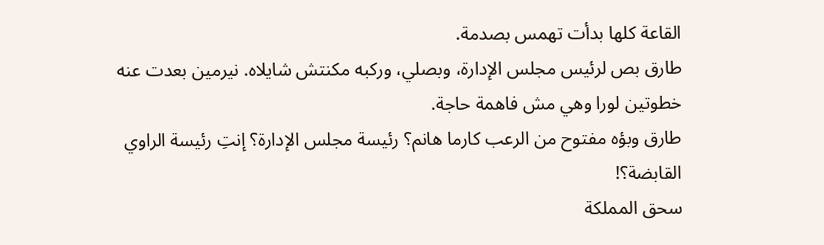القاعة كلها بدأت تهمس بصدمة.
طارق بص لرئيس مجلس الإدارة، وبصلي، وركبه مكنتش شايلاه. نيرمين بعدت عنه خطوتين لورا وهي مش فاهمة حاجة.
طارق وبؤه مفتوح من الرعب كارما هانم؟ رئيسة مجلس الإدارة؟ إنتِ رئيسة الراوي القابضة؟!
سحق المملكة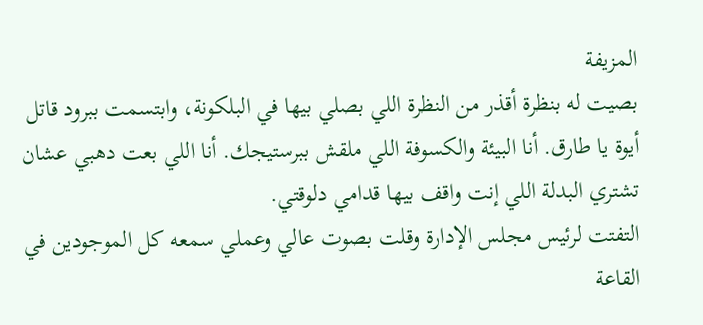المزيفة
بصيت له بنظرة أقذر من النظرة اللي بصلي بيها في البلكونة، وابتسمت ببرود قاتل
أيوة يا طارق. أنا البيئة والكسوفة اللي ملقش ببرستيجك. أنا اللي بعت دهبي عشان تشتري البدلة اللي إنت واقف بيها قدامي دلوقتي.
التفتت لرئيس مجلس الإدارة وقلت بصوت عالي وعملي سمعه كل الموجودين في القاعة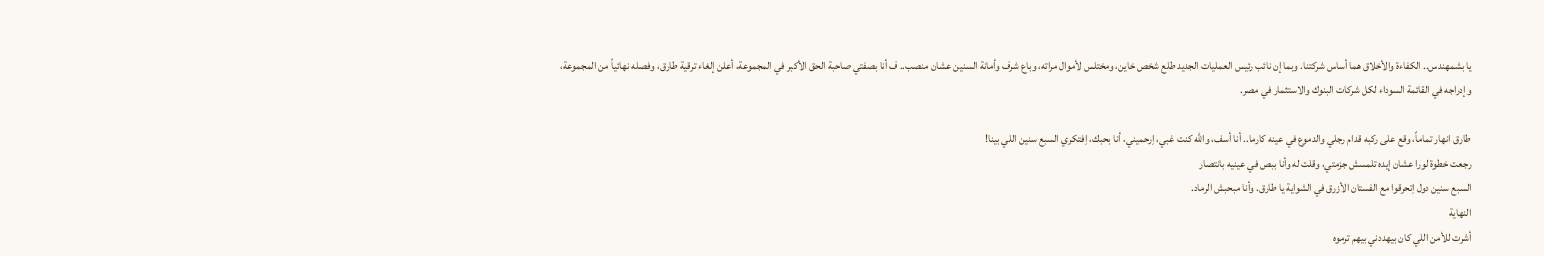يا بشمهندس.. الكفاءة والأخلاق هما أساس شركتنا. وبما إن نائب رئيس العمليات الجديد طلع شخص خاين، ومختلس لأموال مراته، وباع شرف وأمانة السنين عشان منصب.. ف أنا بصفتي صاحبة الحق الأكبر في المجموعة، أعلن إلغاء ترقية طارق، وفصله نهائياً من المجموعة،
وإدراجه في القائمة السوداء لكل شركات البنوك والاستثمار في مصر.

طارق انهار تماماً، وقع على ركبه قدام رجلي والدموع في عينه كارما.. أنا أسف، واللّه كنت غبي، اِرحميني، أنا بحبك، اِفتكري السبع سنين اللي بينا!
رجعت خطوة لورا عشان إيده تلمسش جزمتي، وقلت له وأنا ببص في عينيه بانتصار
السبع سنين دول اِتحرقوا مع الفستان الأزرق في الشواية يا طارق. وأنا مبحبش الرماد.
النهاية
أشرت للأمن اللي كان بيهددني بيهم ترموه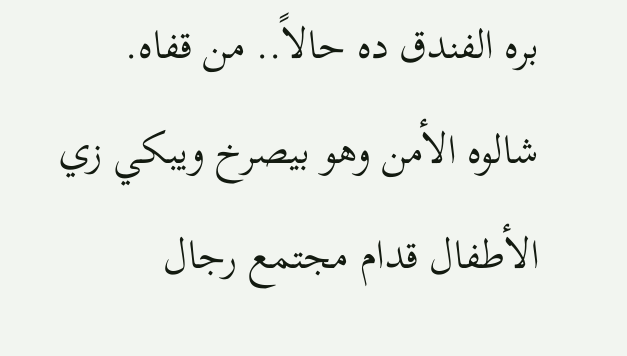بره الفندق ده حالاً.. من قفاه.
شالوه الأمن وهو بيصرخ ويبكي زي الأطفال قدام مجتمع رجال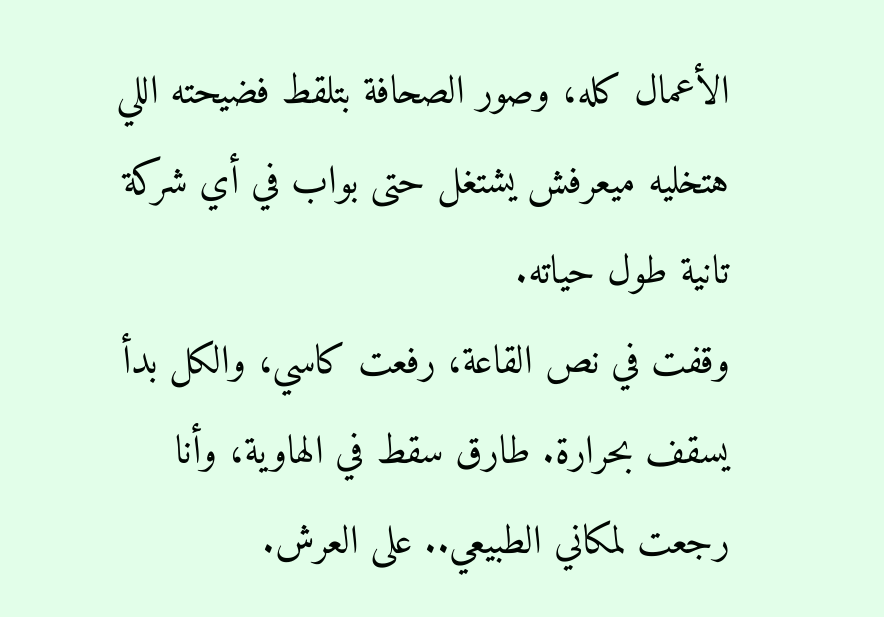الأعمال كله، وصور الصحافة بتلقط فضيحته اللي هتخليه ميعرفش يشتغل حتى بواب في أي شركة تانية طول حياته.
وقفت في نص القاعة، رفعت كاسي، والكل بدأ يسقف بحرارة. طارق سقط في الهاوية، وأنا رجعت لمكاني الطبيعي.. على العرش.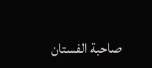صاحبة الفستان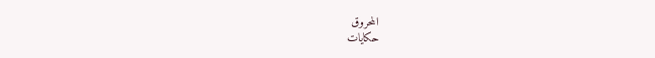المحروق
حكايات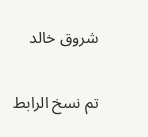شروق خالد

تم نسخ الرابط